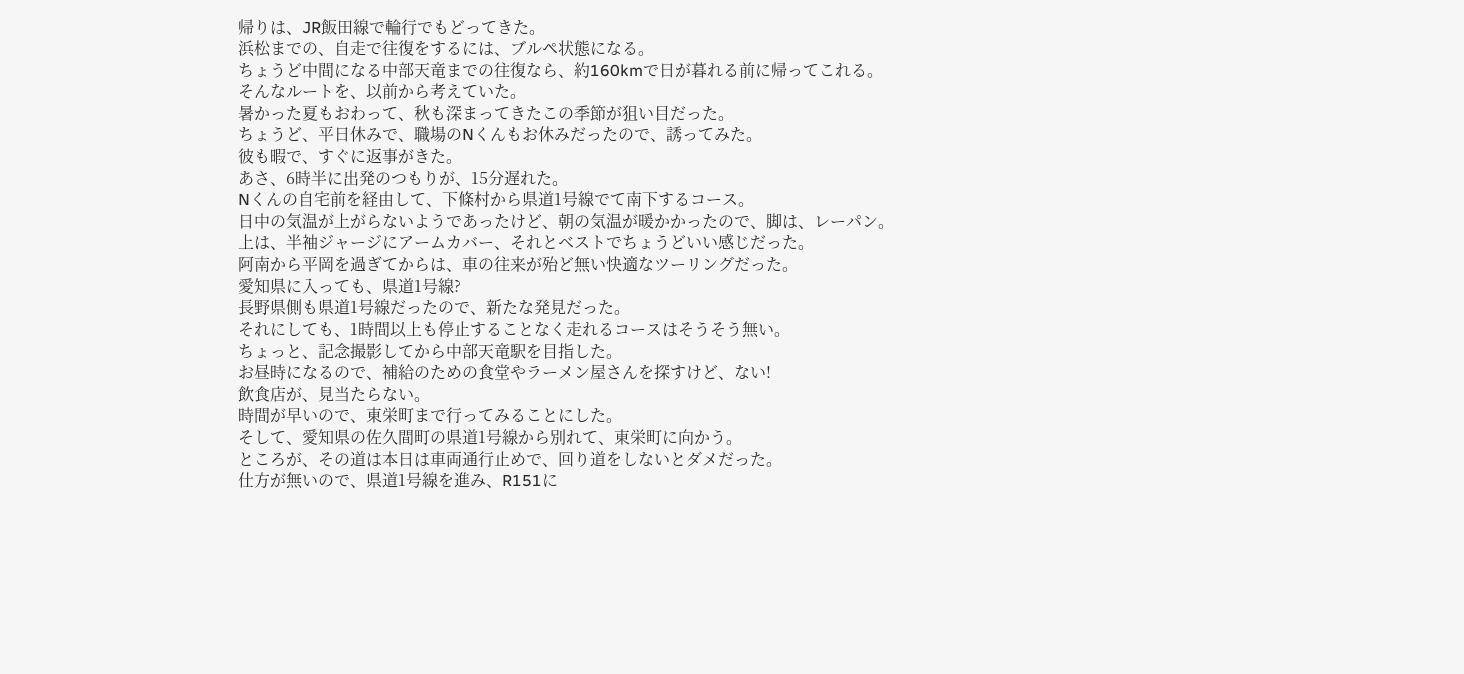帰りは、JR飯田線で輪行でもどってきた。
浜松までの、自走で往復をするには、ブルペ状態になる。
ちょうど中間になる中部天竜までの往復なら、約160kmで日が暮れる前に帰ってこれる。
そんなルートを、以前から考えていた。
暑かった夏もおわって、秋も深まってきたこの季節が狙い目だった。
ちょうど、平日休みで、職場のNくんもお休みだったので、誘ってみた。
彼も暇で、すぐに返事がきた。
あさ、6時半に出発のつもりが、15分遅れた。
Nくんの自宅前を経由して、下條村から県道1号線でて南下するコース。
日中の気温が上がらないようであったけど、朝の気温が暖かかったので、脚は、レーパン。
上は、半袖ジャージにアームカバー、それとベストでちょうどいい感じだった。
阿南から平岡を過ぎてからは、車の往来が殆ど無い快適なツーリングだった。
愛知県に入っても、県道1号線?
長野県側も県道1号線だったので、新たな発見だった。
それにしても、1時間以上も停止することなく走れるコースはそうそう無い。
ちょっと、記念撮影してから中部天竜駅を目指した。
お昼時になるので、補給のための食堂やラーメン屋さんを探すけど、ない!
飲食店が、見当たらない。
時間が早いので、東栄町まで行ってみることにした。
そして、愛知県の佐久間町の県道1号線から別れて、東栄町に向かう。
ところが、その道は本日は車両通行止めで、回り道をしないとダメだった。
仕方が無いので、県道1号線を進み、R151に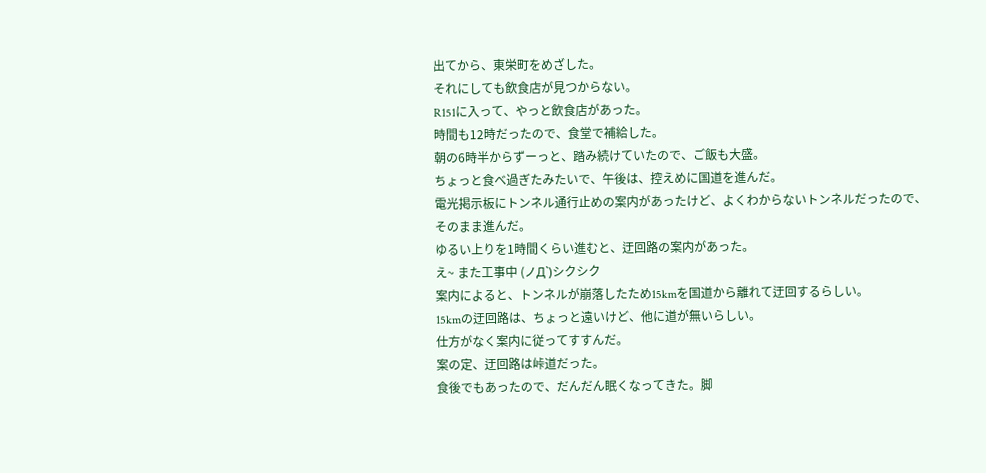出てから、東栄町をめざした。
それにしても飲食店が見つからない。
R151に入って、やっと飲食店があった。
時間も12時だったので、食堂で補給した。
朝の6時半からずーっと、踏み続けていたので、ご飯も大盛。
ちょっと食べ過ぎたみたいで、午後は、控えめに国道を進んだ。
電光掲示板にトンネル通行止めの案内があったけど、よくわからないトンネルだったので、そのまま進んだ。
ゆるい上りを1時間くらい進むと、迂回路の案内があった。
え~ また工事中 (ノД`)シクシク
案内によると、トンネルが崩落したため15kmを国道から離れて迂回するらしい。
15kmの迂回路は、ちょっと遠いけど、他に道が無いらしい。
仕方がなく案内に従ってすすんだ。
案の定、迂回路は峠道だった。
食後でもあったので、だんだん眠くなってきた。脚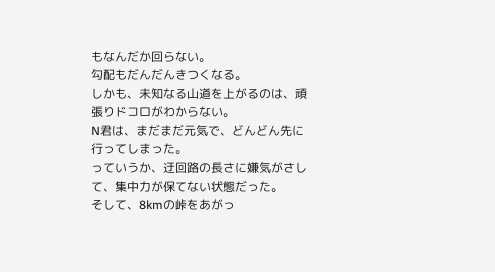もなんだか回らない。
勾配もだんだんきつくなる。
しかも、未知なる山道を上がるのは、頑張りドコロがわからない。
N君は、まだまだ元気で、どんどん先に行ってしまった。
っていうか、迂回路の長さに嫌気がさして、集中力が保てない状態だった。
そして、8kmの峠をあがっ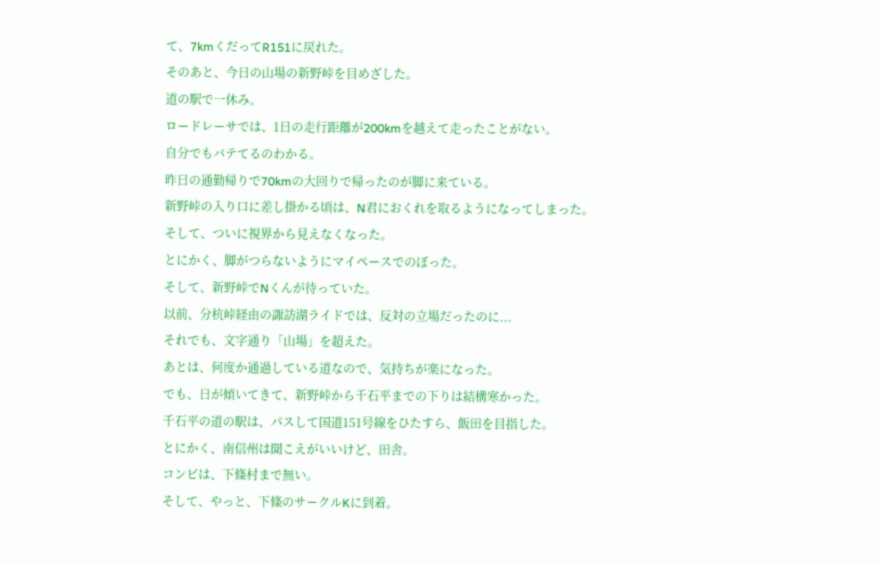て、7kmくだってR151に戻れた。
そのあと、今日の山場の新野峠を目めざした。
道の駅で一休み。
ロードレーサでは、1日の走行距離が200kmを越えて走ったことがない。
自分でもバテてるのわかる。
昨日の通勤帰りで70kmの大回りで帰ったのが脚に来ている。
新野峠の入り口に差し掛かる頃は、N君におくれを取るようになってしまった。
そして、ついに視界から見えなくなった。
とにかく、脚がつらないようにマイペースでのぼった。
そして、新野峠でNくんが待っていた。
以前、分杭峠経由の諏訪湖ライドでは、反対の立場だったのに...
それでも、文字通り「山場」を超えた。
あとは、何度か通過している道なので、気持ちが楽になった。
でも、日が傾いてきて、新野峠から千石平までの下りは結構寒かった。
千石平の道の駅は、パスして国道151号線をひたすら、飯田を目指した。
とにかく、南信州は聞こえがいいけど、田舎。
コンビは、下條村まで無い。
そして、やっと、下條のサークルKに到着。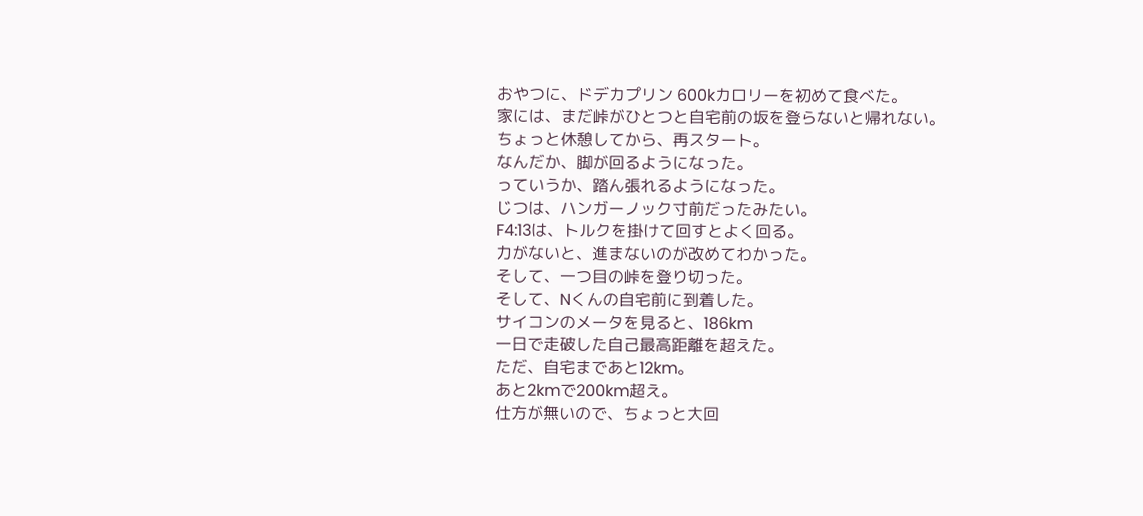おやつに、ドデカプリン 600kカロリーを初めて食べた。
家には、まだ峠がひとつと自宅前の坂を登らないと帰れない。
ちょっと休憩してから、再スタート。
なんだか、脚が回るようになった。
っていうか、踏ん張れるようになった。
じつは、ハンガーノック寸前だったみたい。
F4:13は、トルクを掛けて回すとよく回る。
力がないと、進まないのが改めてわかった。
そして、一つ目の峠を登り切った。
そして、Nくんの自宅前に到着した。
サイコンのメータを見ると、186km
一日で走破した自己最高距離を超えた。
ただ、自宅まであと12km。
あと2kmで200km超え。
仕方が無いので、ちょっと大回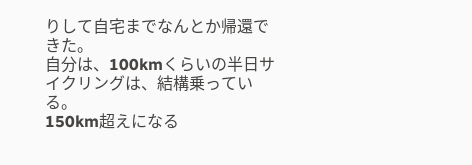りして自宅までなんとか帰還できた。
自分は、100kmくらいの半日サイクリングは、結構乗っている。
150km超えになる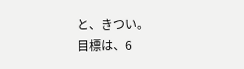と、きつい。
目標は、6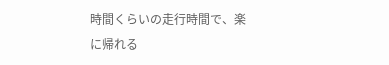時間くらいの走行時間で、楽に帰れる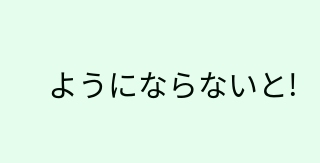ようにならないと!